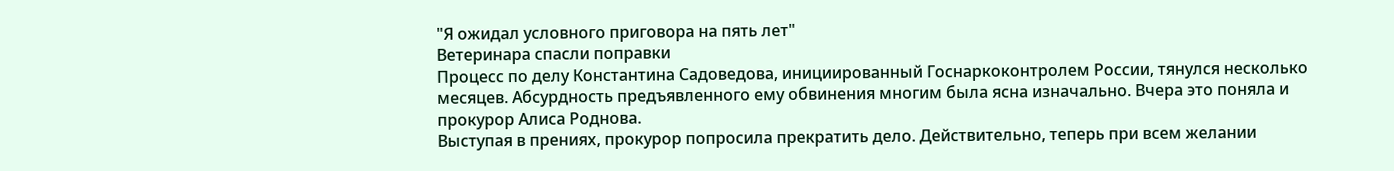"Я ожидал условного приговора на пять лет"
Ветеринара спасли поправки
Процесс по делу Константина Садоведова, инициированный Госнаркоконтролем России, тянулся несколько месяцев. Абсурдность предъявленного ему обвинения многим была ясна изначально. Вчера это поняла и прокурор Алиса Роднова.
Выступая в прениях, прокурор попросила прекратить дело. Действительно, теперь при всем желании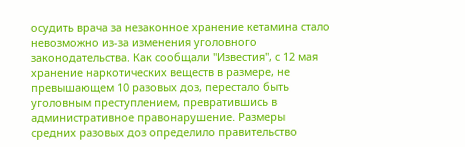осудить врача за незаконное хранение кетамина стало невозможно из-за изменения уголовного законодательства. Как сообщали "Известия", с 12 мая хранение наркотических веществ в размере, не превышающем 10 разовых доз, перестало быть уголовным преступлением, превратившись в административное правонарушение. Размеры средних разовых доз определило правительство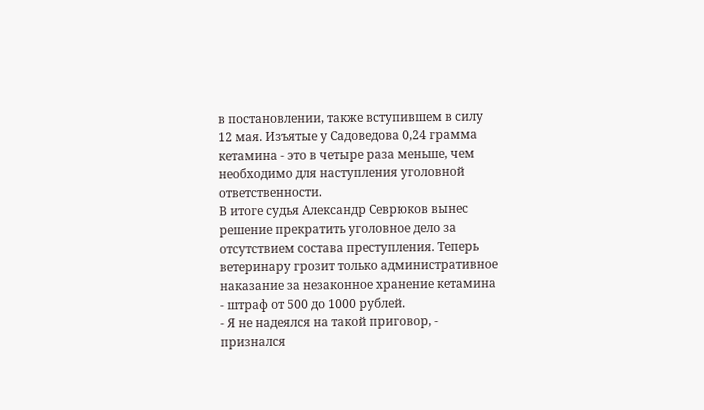в постановлении, также вступившем в силу 12 мая. Изъятые у Садоведова 0,24 грамма кетамина - это в четыре раза меньше, чем необходимо для наступления уголовной ответственности.
В итоге судья Александр Севрюков вынес решение прекратить уголовное дело за отсутствием состава преступления. Теперь ветеринару грозит только административное наказание за незаконное хранение кетамина - штраф от 500 до 1000 рублей.
- Я не надеялся на такой приговор, - признался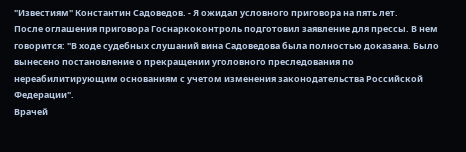"Известиям" Константин Садоведов. - Я ожидал условного приговора на пять лет.
После оглашения приговора Госнаркоконтроль подготовил заявление для прессы. В нем говорится: "В ходе судебных слушаний вина Садоведова была полностью доказана. Было вынесено постановление о прекращении уголовного преследования по нереабилитирующим основаниям с учетом изменения законодательства Российской Федерации".
Врачей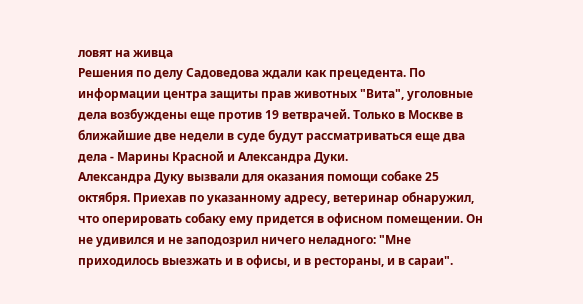ловят на живца
Решения по делу Садоведова ждали как прецедента. По информации центра защиты прав животных "Вита", уголовные дела возбуждены еще против 19 ветврачей. Только в Москве в ближайшие две недели в суде будут рассматриваться еще два дела - Марины Красной и Александра Дуки.
Александра Дуку вызвали для оказания помощи собаке 25 октября. Приехав по указанному адресу, ветеринар обнаружил, что оперировать собаку ему придется в офисном помещении. Он не удивился и не заподозрил ничего неладного: "Мне приходилось выезжать и в офисы, и в рестораны, и в сараи".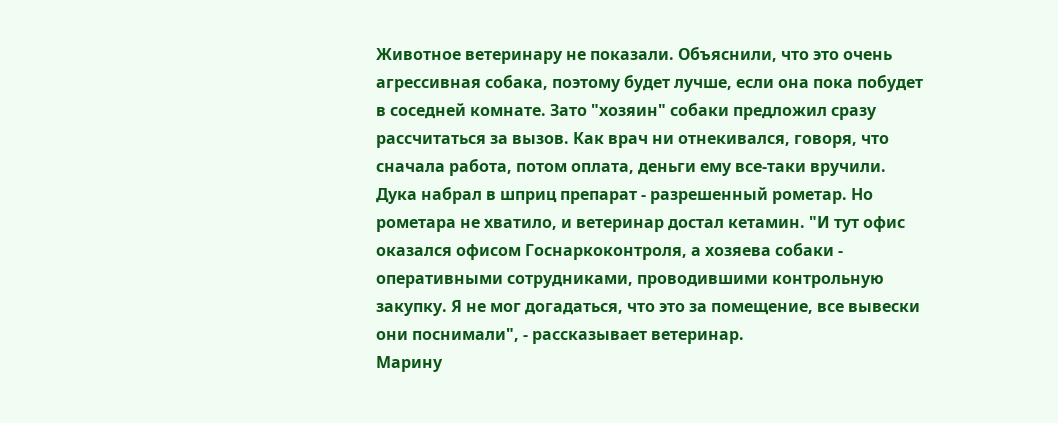Животное ветеринару не показали. Объяснили, что это очень агрессивная собака, поэтому будет лучше, если она пока побудет в соседней комнате. Зато "хозяин" собаки предложил сразу рассчитаться за вызов. Как врач ни отнекивался, говоря, что сначала работа, потом оплата, деньги ему все-таки вручили. Дука набрал в шприц препарат - разрешенный рометар. Но рометара не хватило, и ветеринар достал кетамин. "И тут офис оказался офисом Госнаркоконтроля, а хозяева собаки - оперативными сотрудниками, проводившими контрольную закупку. Я не мог догадаться, что это за помещение, все вывески они поснимали", - рассказывает ветеринар.
Марину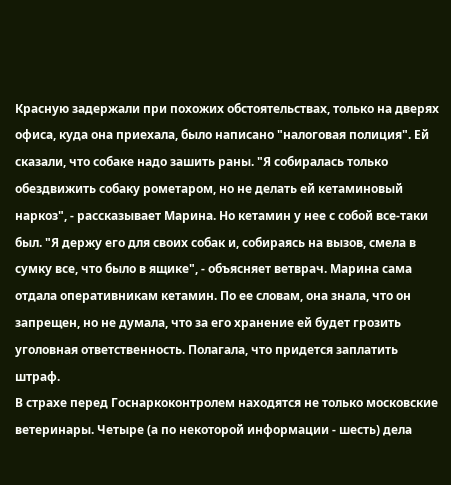Красную задержали при похожих обстоятельствах, только на дверях офиса, куда она приехала, было написано "налоговая полиция". Ей сказали, что собаке надо зашить раны. "Я собиралась только обездвижить собаку рометаром, но не делать ей кетаминовый наркоз", - рассказывает Марина. Но кетамин у нее с собой все-таки был. "Я держу его для своих собак и, собираясь на вызов, смела в сумку все, что было в ящике", - объясняет ветврач. Марина сама отдала оперативникам кетамин. По ее словам, она знала, что он запрещен, но не думала, что за его хранение ей будет грозить уголовная ответственность. Полагала, что придется заплатить штраф.
В страхе перед Госнаркоконтролем находятся не только московские ветеринары. Четыре (а по некоторой информации - шесть) дела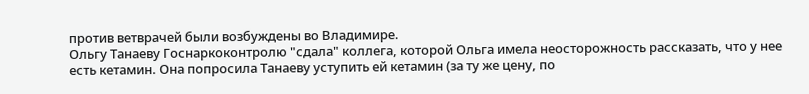против ветврачей были возбуждены во Владимире.
Ольгу Танаеву Госнаркоконтролю "сдала" коллега, которой Ольга имела неосторожность рассказать, что у нее есть кетамин. Она попросила Танаеву уступить ей кетамин (за ту же цену, по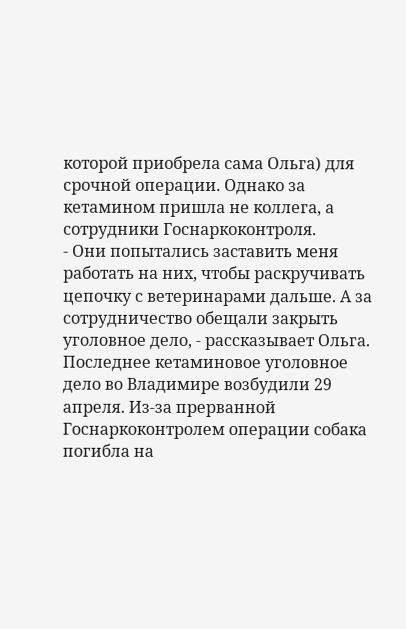которой приобрела сама Ольга) для срочной операции. Однако за кетамином пришла не коллега, а сотрудники Госнаркоконтроля.
- Они попытались заставить меня работать на них, чтобы раскручивать цепочку с ветеринарами дальше. А за сотрудничество обещали закрыть уголовное дело, - рассказывает Ольга.
Последнее кетаминовое уголовное дело во Владимире возбудили 29 апреля. Из-за прерванной Госнаркоконтролем операции собака погибла на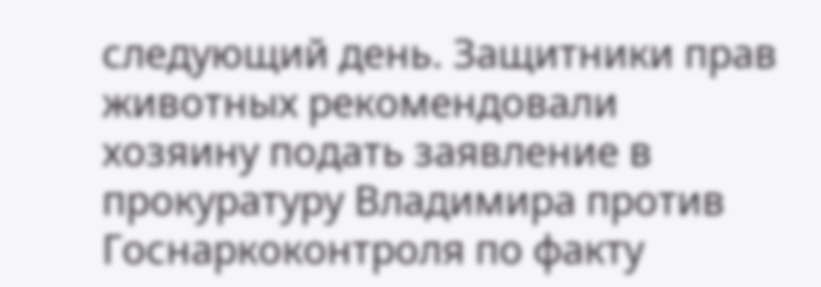следующий день. Защитники прав животных рекомендовали хозяину подать заявление в прокуратуру Владимира против Госнаркоконтроля по факту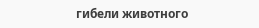гибели животного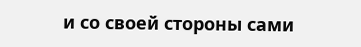и со своей стороны сами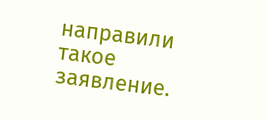направили такое заявление.